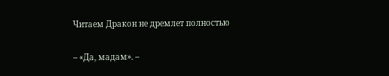Читаем Дракон не дремлет полностью

– «Да, мадам». –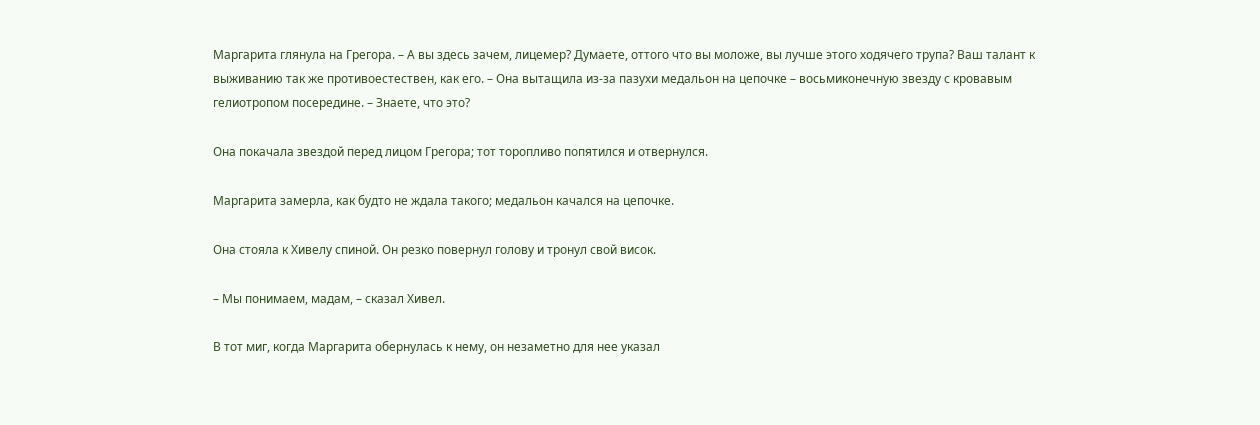Маргарита глянула на Грегора. – А вы здесь зачем, лицемер? Думаете, оттого что вы моложе, вы лучше этого ходячего трупа? Ваш талант к выживанию так же противоестествен, как его. – Она вытащила из-за пазухи медальон на цепочке – восьмиконечную звезду с кровавым гелиотропом посередине. – Знаете, что это?

Она покачала звездой перед лицом Грегора; тот торопливо попятился и отвернулся.

Маргарита замерла, как будто не ждала такого; медальон качался на цепочке.

Она стояла к Хивелу спиной. Он резко повернул голову и тронул свой висок.

– Мы понимаем, мадам, – сказал Хивел.

В тот миг, когда Маргарита обернулась к нему, он незаметно для нее указал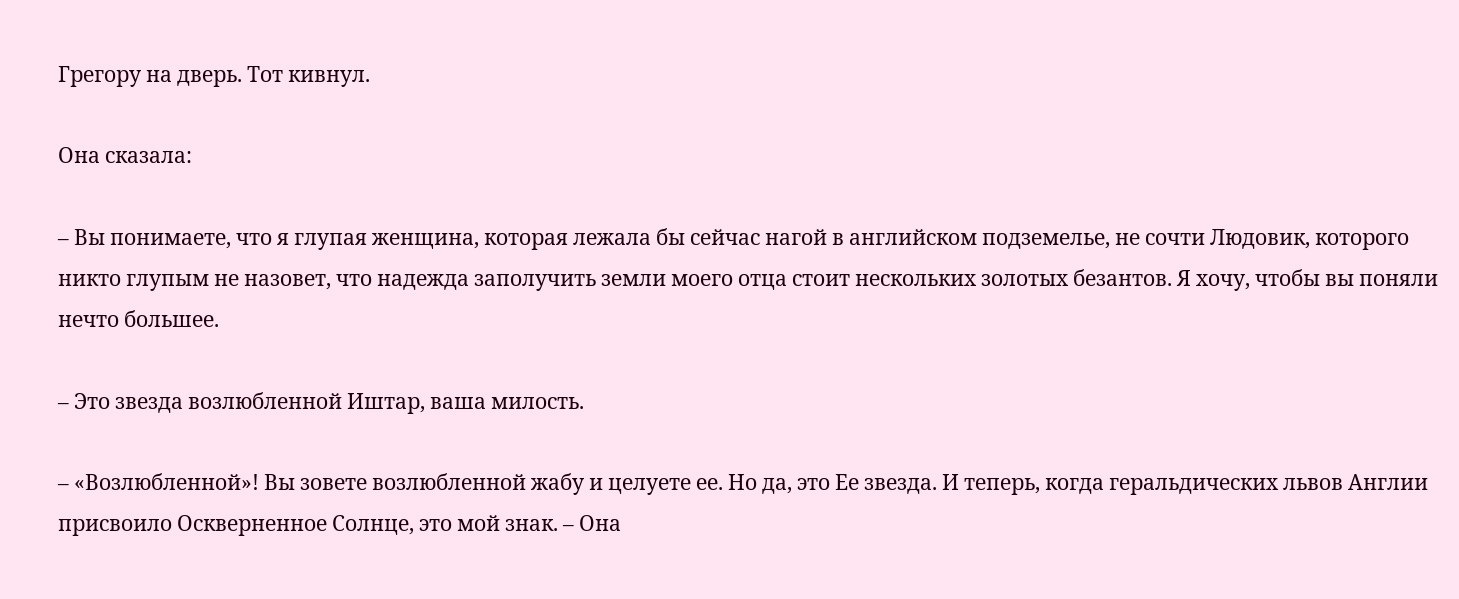Грегору на дверь. Тот кивнул.

Она сказала:

– Вы понимаете, что я глупая женщина, которая лежала бы сейчас нагой в английском подземелье, не сочти Людовик, которого никто глупым не назовет, что надежда заполучить земли моего отца стоит нескольких золотых безантов. Я хочу, чтобы вы поняли нечто большее.

– Это звезда возлюбленной Иштар, ваша милость.

– «Возлюбленной»! Вы зовете возлюбленной жабу и целуете ее. Но да, это Ее звезда. И теперь, когда геральдических львов Англии присвоило Оскверненное Солнце, это мой знак. – Она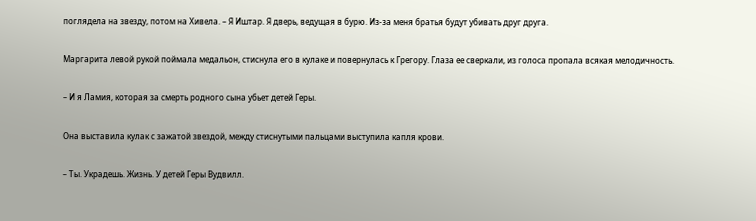поглядела на звезду, потом на Хивела. – Я Иштар. Я дверь, ведущая в бурю. Из-за меня братья будут убивать друг друга.

Маргарита левой рукой поймала медальон, стиснула его в кулаке и повернулась к Грегору. Глаза ее сверкали, из голоса пропала всякая мелодичность.

– И я Ламия, которая за смерть родного сына убьет детей Геры.

Она выставила кулак с зажатой звездой, между стиснутыми пальцами выступила капля крови.

– Ты. Украдешь. Жизнь. У детей Геры Вудвилл.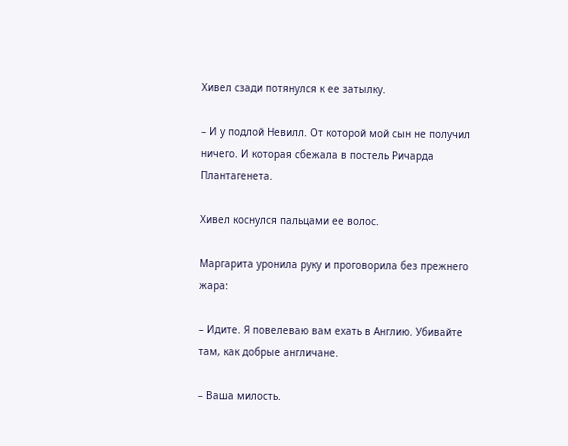Хивел сзади потянулся к ее затылку.

– И у подлой Невилл. От которой мой сын не получил ничего. И которая сбежала в постель Ричарда Плантагенета.

Хивел коснулся пальцами ее волос.

Маргарита уронила руку и проговорила без прежнего жара:

– Идите. Я повелеваю вам ехать в Англию. Убивайте там, как добрые англичане.

– Ваша милость.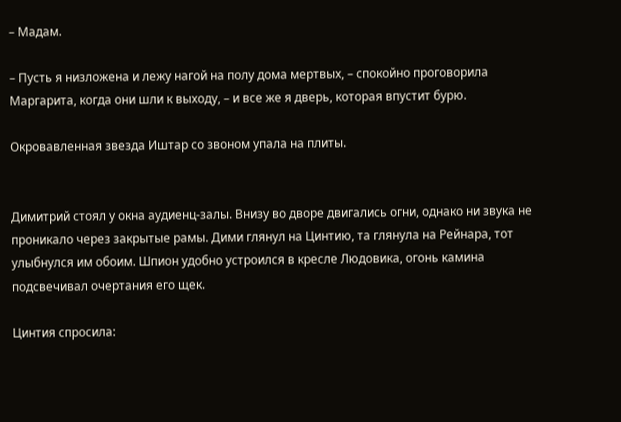– Мадам.

– Пусть я низложена и лежу нагой на полу дома мертвых, – спокойно проговорила Маргарита, когда они шли к выходу, – и все же я дверь, которая впустит бурю.

Окровавленная звезда Иштар со звоном упала на плиты.


Димитрий стоял у окна аудиенц-залы. Внизу во дворе двигались огни, однако ни звука не проникало через закрытые рамы. Дими глянул на Цинтию, та глянула на Рейнара, тот улыбнулся им обоим. Шпион удобно устроился в кресле Людовика, огонь камина подсвечивал очертания его щек.

Цинтия спросила: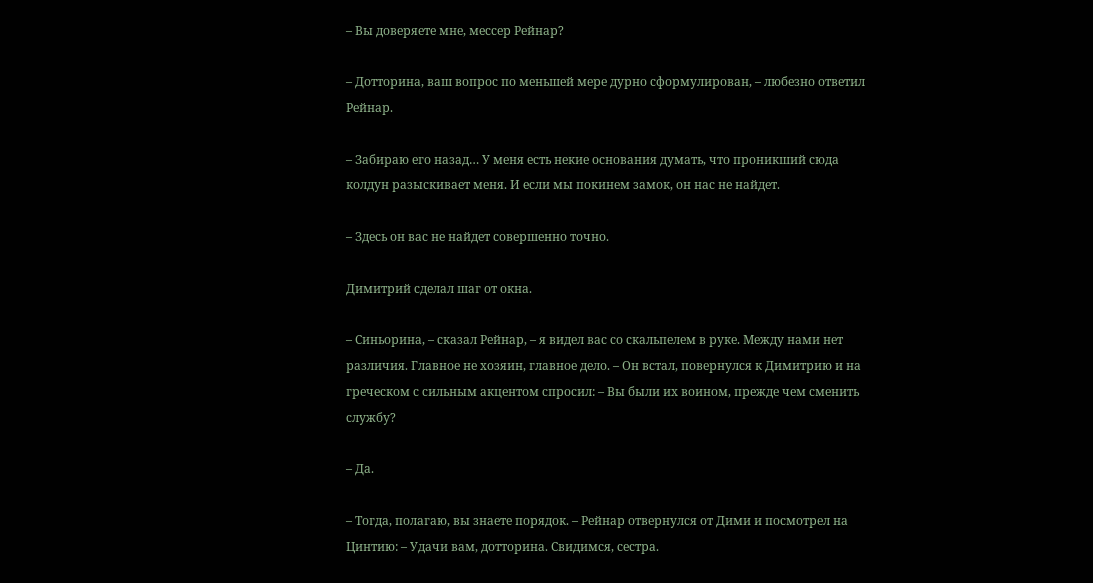– Вы доверяете мне, мессер Рейнар?

– Дотторина, ваш вопрос по меньшей мере дурно сформулирован, – любезно ответил Рейнар.

– Забираю его назад… У меня есть некие основания думать, что проникший сюда колдун разыскивает меня. И если мы покинем замок, он нас не найдет.

– Здесь он вас не найдет совершенно точно.

Димитрий сделал шаг от окна.

– Синьорина, – сказал Рейнар, – я видел вас со скальпелем в руке. Между нами нет различия. Главное не хозяин, главное дело. – Он встал, повернулся к Димитрию и на греческом с сильным акцентом спросил: – Вы были их воином, прежде чем сменить службу?

– Да.

– Тогда, полагаю, вы знаете порядок. – Рейнар отвернулся от Дими и посмотрел на Цинтию: – Удачи вам, дотторина. Свидимся, сестра.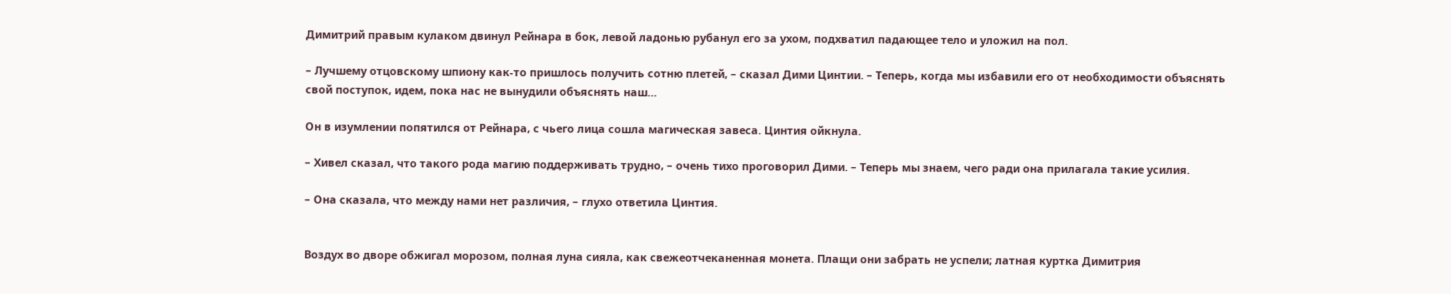Димитрий правым кулаком двинул Рейнара в бок, левой ладонью рубанул его за ухом, подхватил падающее тело и уложил на пол.

– Лучшему отцовскому шпиону как-то пришлось получить сотню плетей, – сказал Дими Цинтии. – Теперь, когда мы избавили его от необходимости объяснять свой поступок, идем, пока нас не вынудили объяснять наш…

Он в изумлении попятился от Рейнара, с чьего лица сошла магическая завеса. Цинтия ойкнула.

– Хивел сказал, что такого рода магию поддерживать трудно, – очень тихо проговорил Дими. – Теперь мы знаем, чего ради она прилагала такие усилия.

– Она сказала, что между нами нет различия, – глухо ответила Цинтия.


Воздух во дворе обжигал морозом, полная луна сияла, как свежеотчеканенная монета. Плащи они забрать не успели; латная куртка Димитрия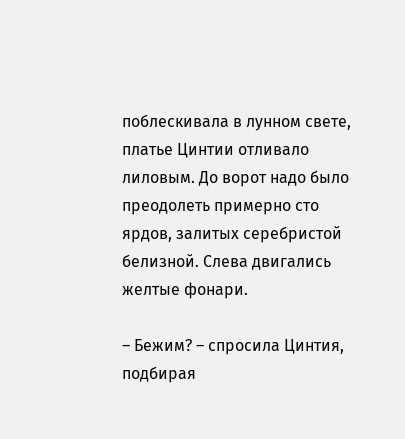поблескивала в лунном свете, платье Цинтии отливало лиловым. До ворот надо было преодолеть примерно сто ярдов, залитых серебристой белизной. Слева двигались желтые фонари.

– Бежим? – спросила Цинтия, подбирая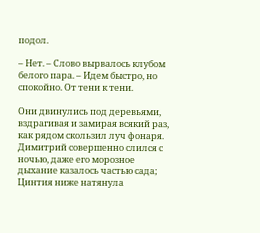подол.

– Нет. – Слово вырвалось клубом белого пара. – Идем быстро, но спокойно. От тени к тени.

Они двинулись под деревьями, вздрагивая и замирая всякий раз, как рядом скользил луч фонаря. Димитрий совершенно слился с ночью, даже его морозное дыхание казалось частью сада; Цинтия ниже натянула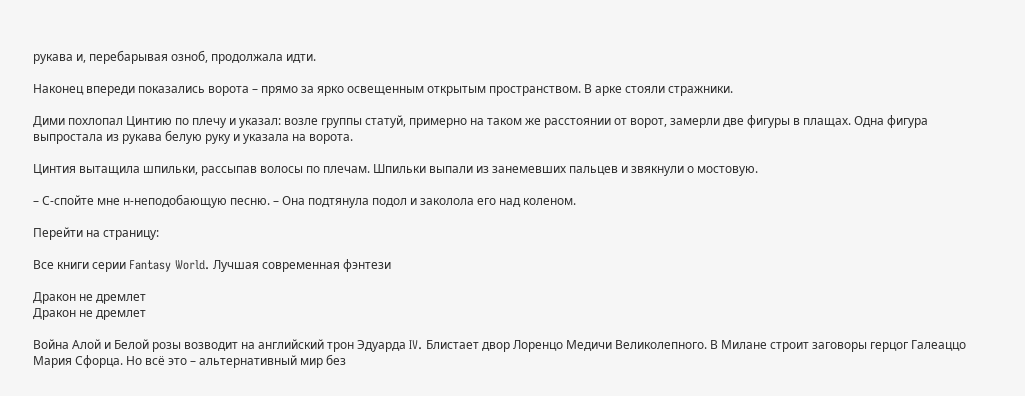рукава и, перебарывая озноб, продолжала идти.

Наконец впереди показались ворота – прямо за ярко освещенным открытым пространством. В арке стояли стражники.

Дими похлопал Цинтию по плечу и указал: возле группы статуй, примерно на таком же расстоянии от ворот, замерли две фигуры в плащах. Одна фигура выпростала из рукава белую руку и указала на ворота.

Цинтия вытащила шпильки, рассыпав волосы по плечам. Шпильки выпали из занемевших пальцев и звякнули о мостовую.

– С-спойте мне н-неподобающую песню. – Она подтянула подол и заколола его над коленом.

Перейти на страницу:

Все книги серии Fantasy World. Лучшая современная фэнтези

Дракон не дремлет
Дракон не дремлет

Война Алой и Белой розы возводит на английский трон Эдуарда IV. Блистает двор Лоренцо Медичи Великолепного. В Милане строит заговоры герцог Галеаццо Мария Сфорца. Но всё это – альтернативный мир без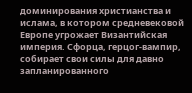доминирования христианства и ислама, в котором средневековой Европе угрожает Византийская империя. Сфорца, герцог-вампир, собирает свои силы для давно запланированного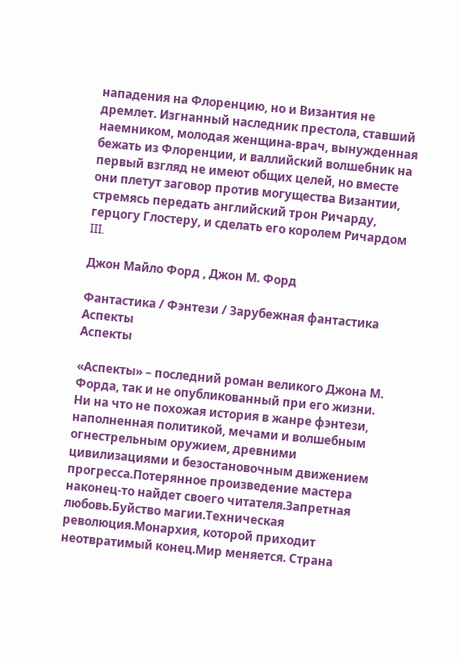нападения на Флоренцию, но и Византия не дремлет. Изгнанный наследник престола, ставший наемником, молодая женщина-врач, вынужденная бежать из Флоренции, и валлийский волшебник на первый взгляд не имеют общих целей, но вместе они плетут заговор против могущества Византии, стремясь передать английский трон Ричарду, герцогу Глостеру, и сделать его королем Ричардом III.

Джон Майло Форд , Джон М. Форд

Фантастика / Фэнтези / Зарубежная фантастика
Аспекты
Аспекты

«Аспекты» – последний роман великого Джона М. Форда, так и не опубликованный при его жизни. Ни на что не похожая история в жанре фэнтези, наполненная политикой, мечами и волшебным огнестрельным оружием, древними цивилизациями и безостановочным движением прогресса.Потерянное произведение мастера наконец-то найдет своего читателя.Запретная любовь.Буйство магии.Техническая революция.Монархия, которой приходит неотвратимый конец.Мир меняется. Страна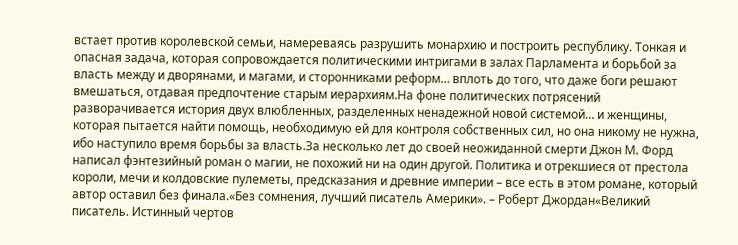встает против королевской семьи, намереваясь разрушить монархию и построить республику. Тонкая и опасная задача, которая сопровождается политическими интригами в залах Парламента и борьбой за власть между и дворянами, и магами, и сторонниками реформ… вплоть до того, что даже боги решают вмешаться, отдавая предпочтение старым иерархиям.На фоне политических потрясений разворачивается история двух влюбленных, разделенных ненадежной новой системой… и женщины, которая пытается найти помощь, необходимую ей для контроля собственных сил, но она никому не нужна, ибо наступило время борьбы за власть.За несколько лет до своей неожиданной смерти Джон М. Форд написал фэнтезийный роман о магии, не похожий ни на один другой. Политика и отрекшиеся от престола короли, мечи и колдовские пулеметы, предсказания и древние империи – все есть в этом романе, который автор оставил без финала.«Без сомнения, лучший писатель Америки». – Роберт Джордан«Великий писатель. Истинный чертов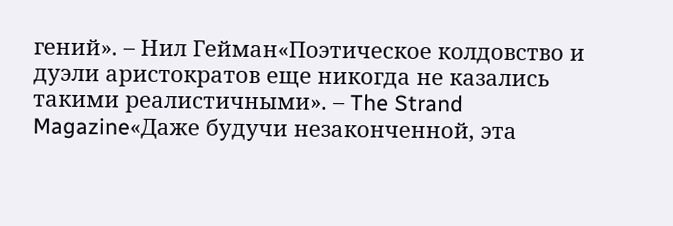гений». – Нил Гейман«Поэтическое колдовство и дуэли аристократов еще никогда не казались такими реалистичными». – The Strand Magazine«Даже будучи незаконченной, эта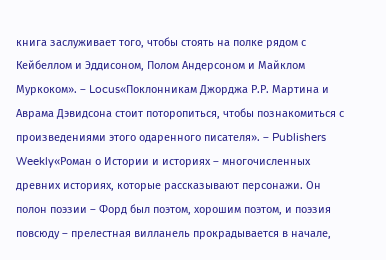книга заслуживает того, чтобы стоять на полке рядом с Кейбеллом и Эддисоном, Полом Андерсоном и Майклом Муркоком». – Locus«Поклонникам Джорджа Р.Р. Мартина и Аврама Дэвидсона стоит поторопиться, чтобы познакомиться с произведениями этого одаренного писателя». – Publishers Weekly«Роман о Истории и историях – многочисленных древних историях, которые рассказывают персонажи. Он полон поэзии – Форд был поэтом, хорошим поэтом, и поэзия повсюду – прелестная вилланель прокрадывается в начале,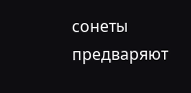сонеты предваряют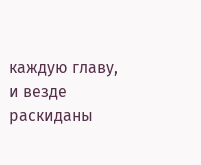каждую главу, и везде раскиданы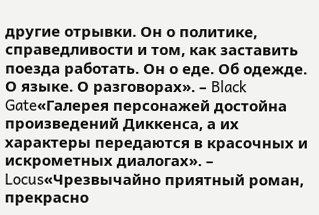другие отрывки. Он о политике, справедливости и том, как заставить поезда работать. Он о еде. Об одежде. О языке. О разговорах». – Black Gate«Галерея персонажей достойна произведений Диккенса, а их характеры передаются в красочных и искрометных диалогах». – Locus«Чрезвычайно приятный роман, прекрасно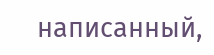написанный,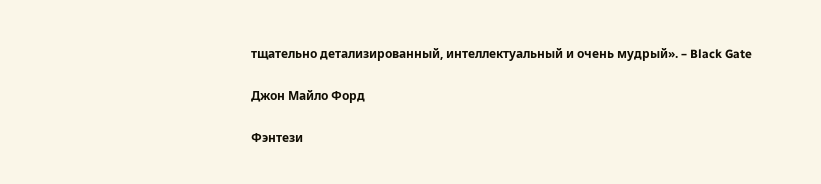тщательно детализированный, интеллектуальный и очень мудрый». – Black Gate

Джон Майло Форд

Фэнтези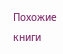Похожие книги